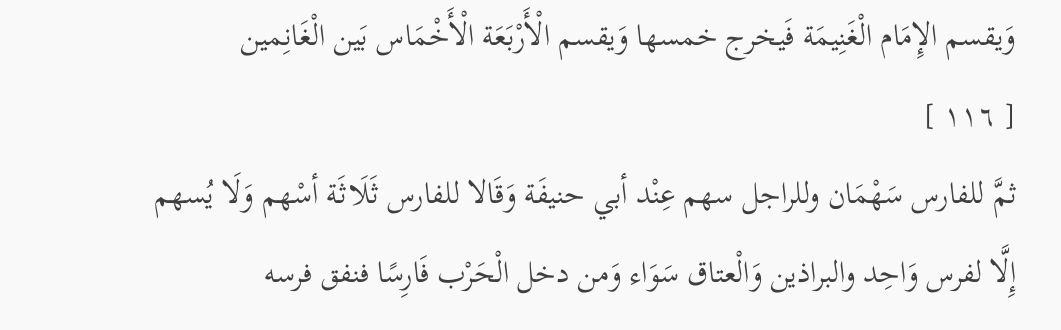وَيقسم الإِمَام الْغَنِيمَة فَيخرج خمسها وَيقسم الْأَرْبَعَة الْأَخْمَاس بَين الْغَانِمين
[ ١١٦ ]
ثمَّ للفارس سَهْمَان وللراجل سهم عِنْد أبي حنيفَة وَقَالا للفارس ثَلَاثَة أسْهم وَلَا يُسهم إِلَّا لفرس وَاحِد والبراذين وَالْعتاق سَوَاء وَمن دخل الْحَرْب فَارِسًا فنفق فرسه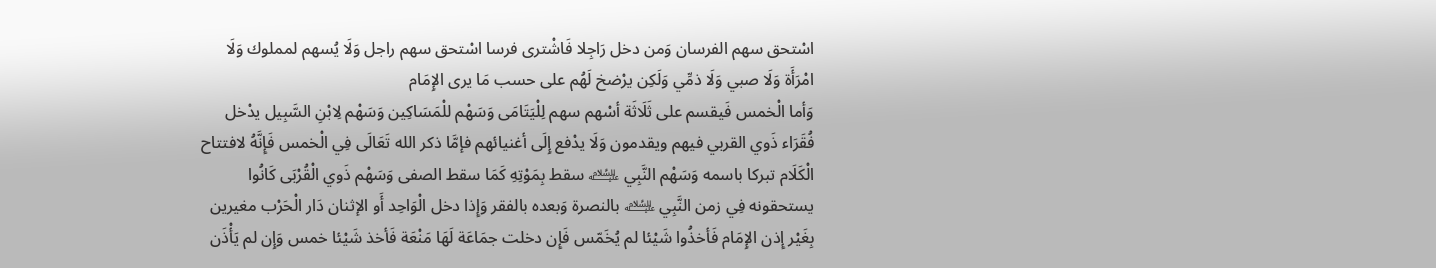اسْتحق سهم الفرسان وَمن دخل رَاجِلا فَاشْترى فرسا اسْتحق سهم راجل وَلَا يُسهم لمملوك وَلَا امْرَأَة وَلَا صبي وَلَا ذمِّي وَلَكِن يرْضخ لَهُم على حسب مَا يرى الإِمَام
وَأما الْخمس فَيقسم على ثَلَاثَة أسْهم سهم لِلْيَتَامَى وَسَهْم للْمَسَاكِين وَسَهْم لِابْنِ السَّبِيل يدْخل فُقَرَاء ذَوي القربي فيهم ويقدمون وَلَا يدْفع إِلَى أغنيائهم فإمَّا ذكر الله تَعَالَى فِي الْخمس فَإِنَّهُ لافتتاح الْكَلَام تبركا باسمه وَسَهْم النَّبِي ﵇ سقط بِمَوْتِهِ كَمَا سقط الصفى وَسَهْم ذَوي الْقُرْبَى كَانُوا يستحقونه فِي زمن النَّبِي ﵇ بالنصرة وَبعده بالفقر وَإِذا دخل الْوَاحِد أَو الإثنان دَار الْحَرْب مغيرين بِغَيْر إِذن الإِمَام فَأخذُوا شَيْئا لم يُخَمّس فَإِن دخلت جمَاعَة لَهَا مَنْعَة فَأخذ شَيْئا خمس وَإِن لم يَأْذَن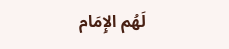لَهُم الإِمَام